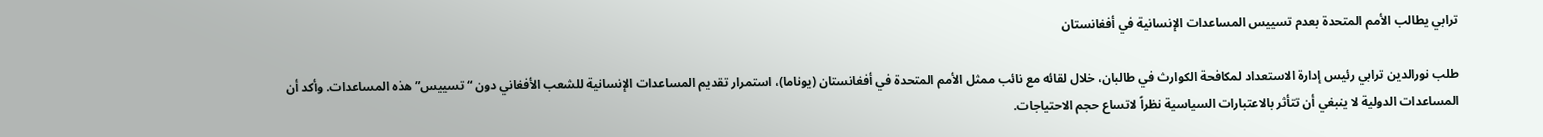ترابي يطالب الأمم المتحدة بعدم تسييس المساعدات الإنسانية في أفغانستان

طلب نورالدين ترابي رئيس إدارة الاستعداد لمكافحة الكوارث في طالبان، خلال لقائه مع نائب ممثل الأمم المتحدة في أفغانستان (يوناما)، استمرار تقديم المساعدات الإنسانية للشعب الأفغاني دون “تسييس” هذه المساعدات. وأكد أن المساعدات الدولية لا ينبغي أن تتأثر بالاعتبارات السياسية نظراً لاتساع حجم الاحتياجات.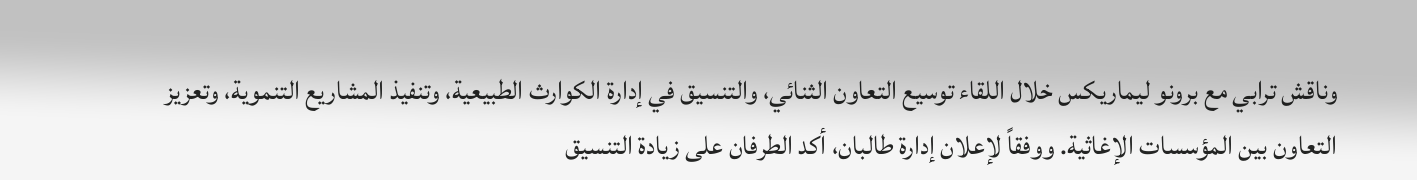وناقش ترابي مع برونو ليماريكس خلال اللقاء توسيع التعاون الثنائي، والتنسيق في إدارة الكوارث الطبيعية، وتنفيذ المشاريع التنموية، وتعزيز التعاون بين المؤسسات الإغاثية. ووفقاً لإعلان إدارة طالبان، أكد الطرفان على زيادة التنسيق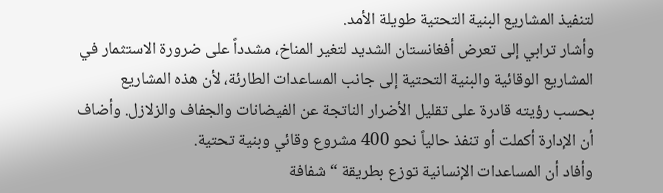لتنفيذ المشاريع البنية التحتية طويلة الأمد.
وأشار ترابي إلى تعرض أفغانستان الشديد لتغير المناخ، مشدداً على ضرورة الاستثمار في المشاريع الوقائية والبنية التحتية إلى جانب المساعدات الطارئة، لأن هذه المشاريع بحسب رؤيته قادرة على تقليل الأضرار الناتجة عن الفيضانات والجفاف والزلازل. وأضاف أن الإدارة أكملت أو تنفذ حالياً نحو 400 مشروع وقائي وبنية تحتية.
وأفاد أن المساعدات الإنسانية توزع بطريقة “شفافة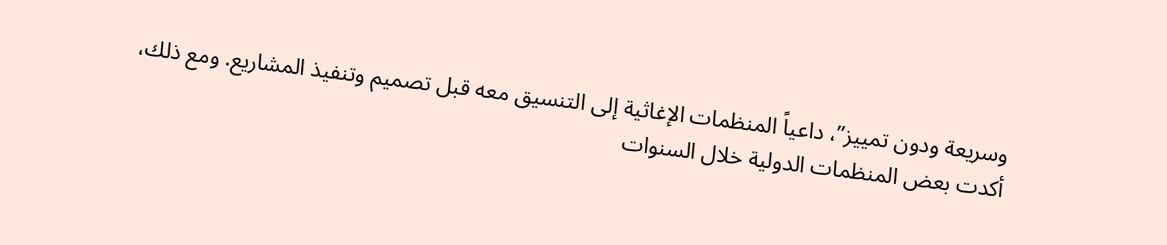وسريعة ودون تمييز”، داعياً المنظمات الإغاثية إلى التنسيق معه قبل تصميم وتنفيذ المشاريع. ومع ذلك، أكدت بعض المنظمات الدولية خلال السنوات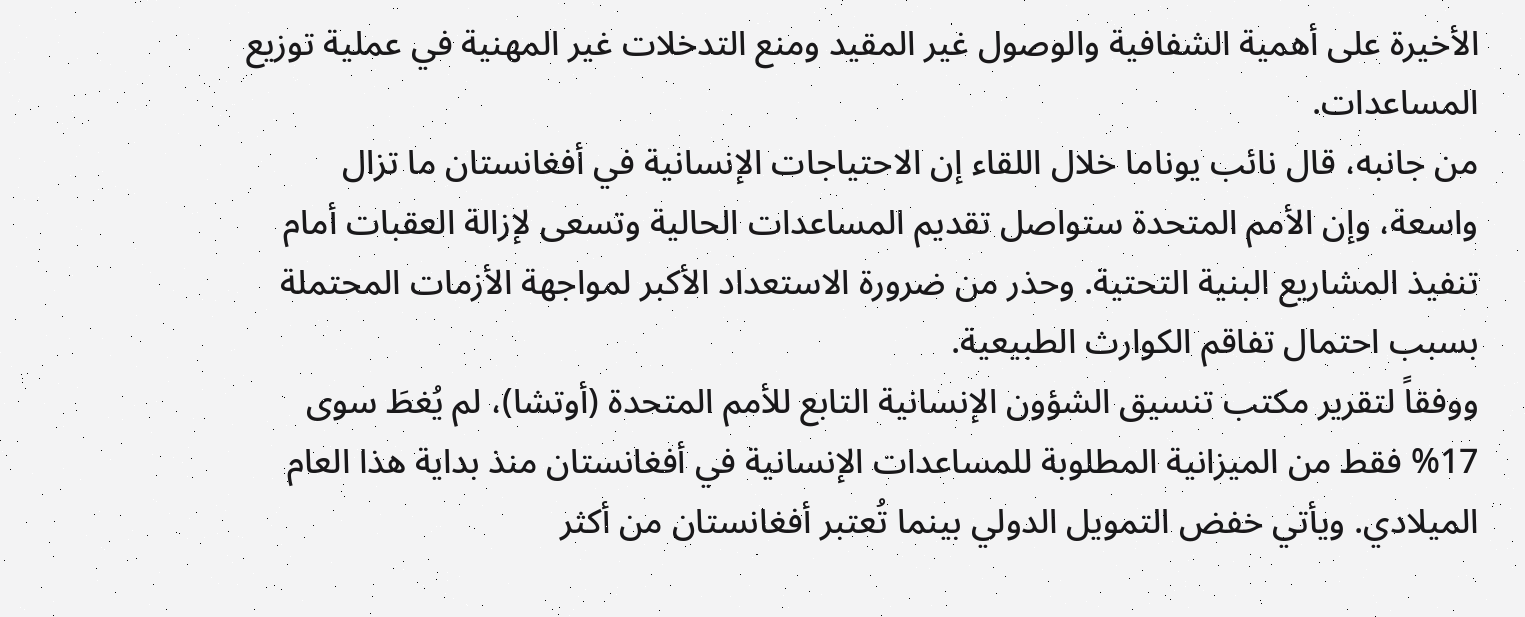الأخيرة على أهمية الشفافية والوصول غير المقيد ومنع التدخلات غير المهنية في عملية توزيع المساعدات.
من جانبه، قال نائب يوناما خلال اللقاء إن الاحتياجات الإنسانية في أفغانستان ما تزال واسعة، وإن الأمم المتحدة ستواصل تقديم المساعدات الحالية وتسعى لإزالة العقبات أمام تنفيذ المشاريع البنية التحتية. وحذر من ضرورة الاستعداد الأكبر لمواجهة الأزمات المحتملة بسبب احتمال تفاقم الكوارث الطبيعية.
ووفقاً لتقرير مكتب تنسيق الشؤون الإنسانية التابع للأمم المتحدة (أوتشا)، لم يُغطَ سوى 17% فقط من الميزانية المطلوبة للمساعدات الإنسانية في أفغانستان منذ بداية هذا العام الميلادي. ويأتي خفض التمويل الدولي بينما تُعتبر أفغانستان من أكثر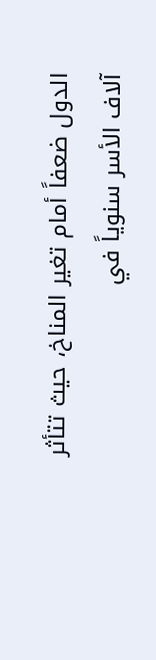الدول ضعفاً أمام تغير المناخ، حيث تتأثر آلاف الأسر سنوياً في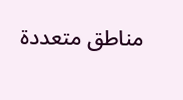مناطق متعددة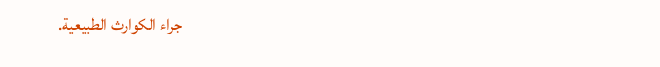جراء الكوارث الطبيعية.